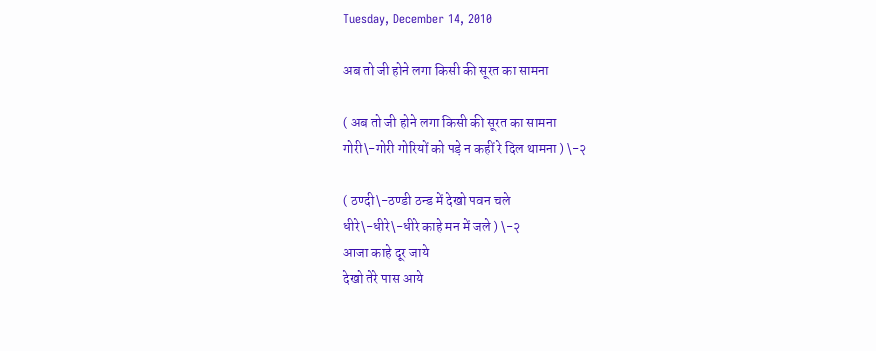Tuesday, December 14, 2010

अब तो जी होने लगा किसी की सूरत का सामना

( अब तो जी होने लगा किसी की सूरत का सामना
गोरी\-गोरी गोरियों को पड़े न कहीं रे दिल थामना ) \-२

( ठण्दी\-ठण्डी ठन्ड में देखो पवन चले
धीरे\-धीरे\-धीरे काहे मन में जले ) \-२
आजा काहे दूर जाये
देखो तेरे पास आये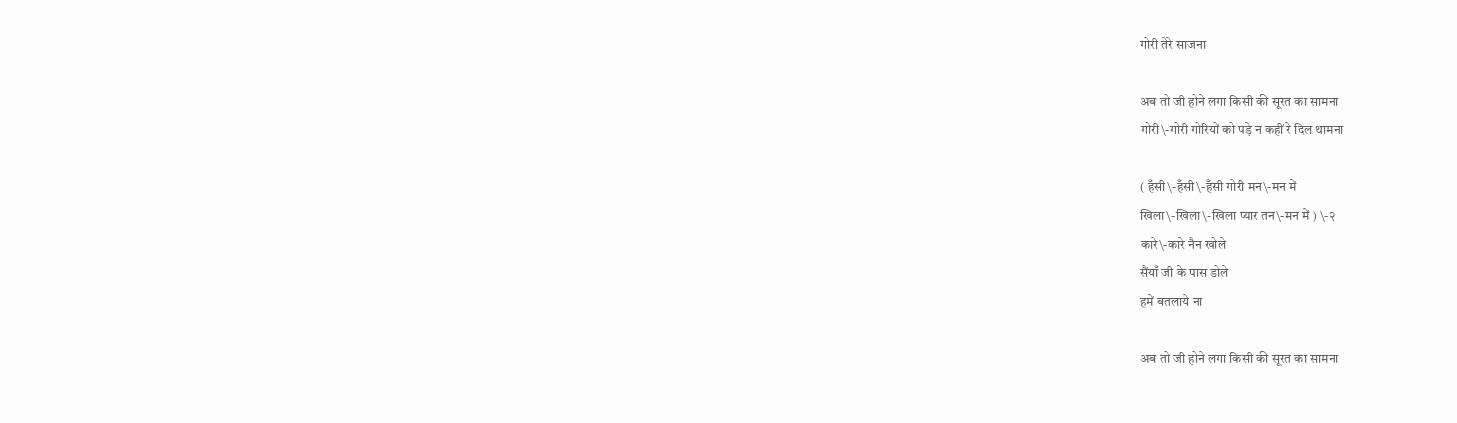गोरी तेरे साजना

अब तो जी होने लगा किसी की सूरत का सामना
गोरी\-गोरी गोरियों को पड़े न कहीं रे दिल थामना

( हँसी\-हँसी\-हँसी गोरी मन\-मन में
खिला\-खिला\-खिला प्यार तन\-मन में ) \-२
कारे\-कारे नैन खोले
सैंयाँ जी के पास डोले
हमें बतलाये ना

अब तो जी होने लगा किसी की सूरत का सामना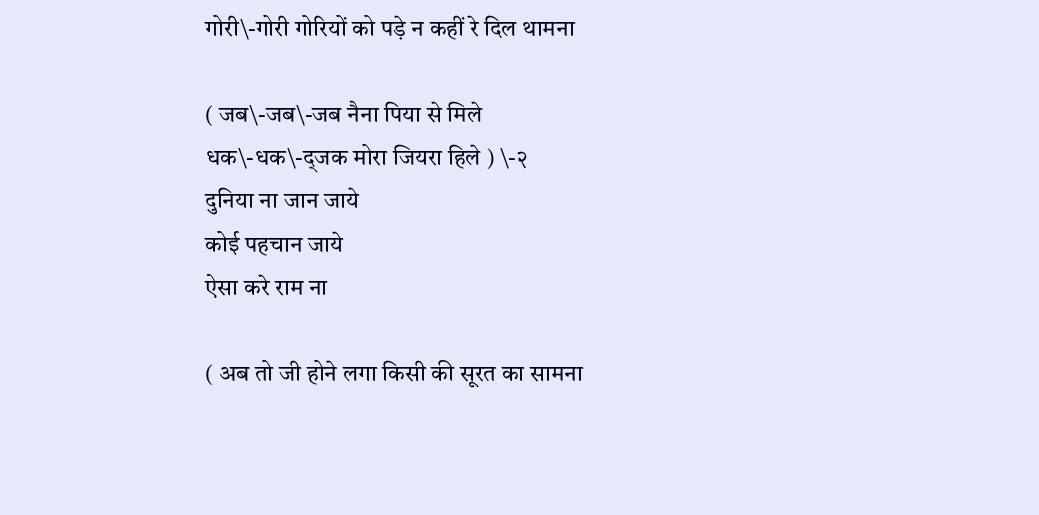गोरी\-गोरी गोरियों को पड़े न कहीं रे दिल थामना

( जब\-जब\-जब नैना पिया से मिले
धक\-धक\-द्जक मोरा जियरा हिले ) \-२
दुनिया ना जान जाये
कोई पहचान जाये
ऐसा करे राम ना

( अब तो जी होने लगा किसी की सूरत का सामना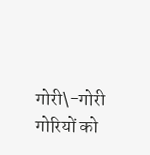गोरी\-गोरी गोरियों को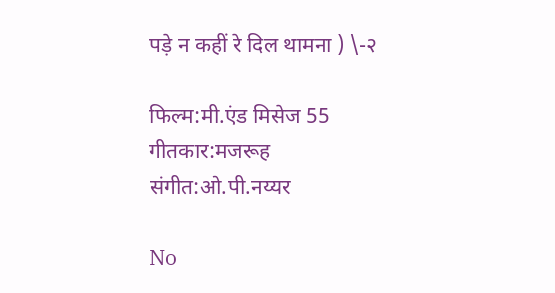पड़े न कहीं रे दिल थामना ) \-२

फिल्म:मी.एंड मिसेज 55
गीतकार:मजरूह
संगीत:ओ.पी.नय्यर

No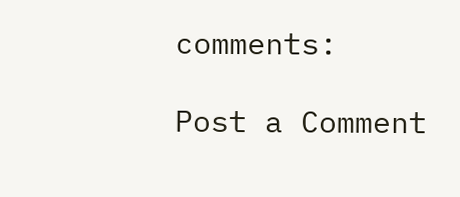comments:

Post a Comment